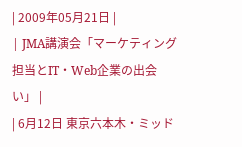| 2009年05月21日 |
| JMA講演会「マーケティング担当とIT・Web企業の出会い」 |
| 6月12日 東京六本木・ミッド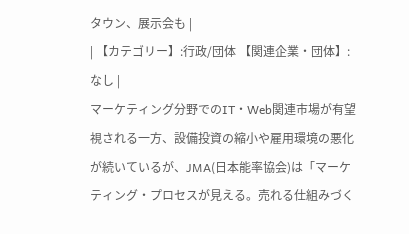タウン、展示会も |
| 【カテゴリー】:行政/団体 【関連企業・団体】:なし |
マーケティング分野でのIT・Web関連市場が有望視される一方、設備投資の縮小や雇用環境の悪化が続いているが、JMA(日本能率協会)は「マーケティング・プロセスが見える。売れる仕組みづく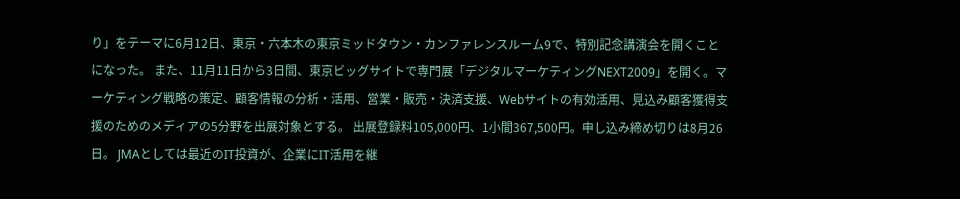り」をテーマに6月12日、東京・六本木の東京ミッドタウン・カンファレンスルーム9で、特別記念講演会を開くことになった。 また、11月11日から3日間、東京ビッグサイトで専門展「デジタルマーケティングNEXT2009」を開く。マーケティング戦略の策定、顧客情報の分析・活用、営業・販売・決済支援、Webサイトの有効活用、見込み顧客獲得支援のためのメディアの5分野を出展対象とする。 出展登録料105,000円、1小間367,500円。申し込み締め切りは8月26日。 JMAとしては最近のIT投資が、企業にIT活用を継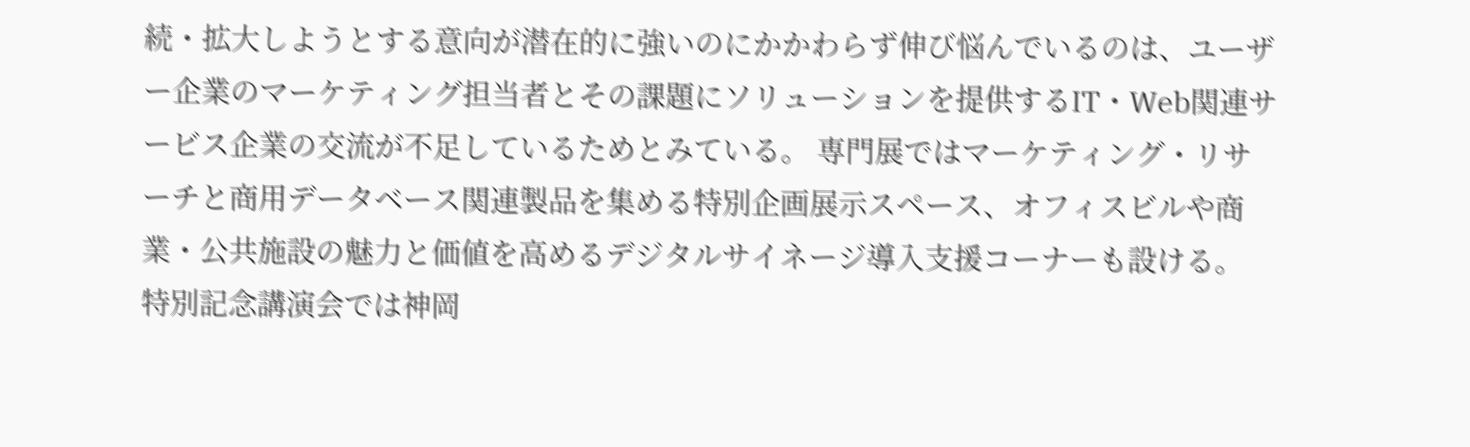続・拡大しようとする意向が潜在的に強いのにかかわらず伸び悩んでいるのは、ユーザー企業のマーケティング担当者とその課題にソリューションを提供するIT・Web関連サービス企業の交流が不足しているためとみている。 専門展ではマーケティング・リサーチと商用データベース関連製品を集める特別企画展示スペース、オフィスビルや商業・公共施設の魅力と価値を高めるデジタルサイネージ導入支援コーナーも設ける。 特別記念講演会では神岡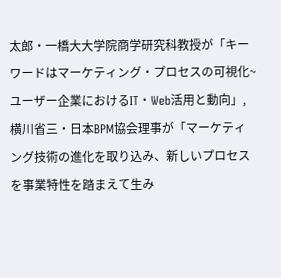太郎・一橋大大学院商学研究科教授が「キーワードはマーケティング・プロセスの可視化~ユーザー企業におけるIT・Web活用と動向」,横川省三・日本BPM協会理事が「マーケティング技術の進化を取り込み、新しいプロセスを事業特性を踏まえて生み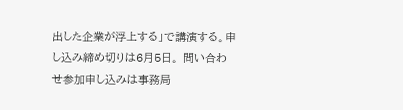出した企業が浮上する」で講演する。申し込み締め切りは6月5日。 問い合わせ参加申し込みは事務局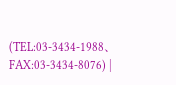(TEL:03-3434-1988、FAX:03-3434-8076) |